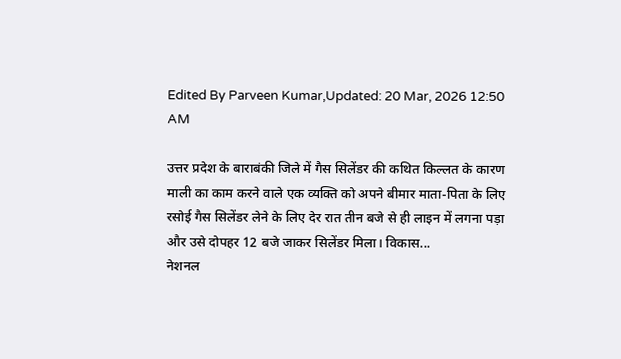Edited By Parveen Kumar,Updated: 20 Mar, 2026 12:50 AM

उत्तर प्रदेश के बाराबंकी जिले में गैस सिलेंडर की कथित किल्लत के कारण माली का काम करने वाले एक व्यक्ति को अपने बीमार माता-पिता के लिए रसोई गैस सिलेंडर लेने के लिए देर रात तीन बजे से ही लाइन में लगना पड़ा और उसे दोपहर 12 बजे जाकर सिलेंडर मिला। विकास...
नेशनल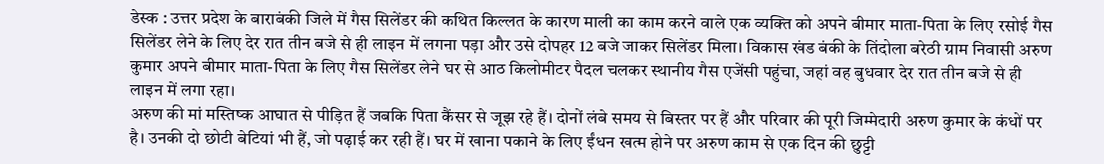डेस्क : उत्तर प्रदेश के बाराबंकी जिले में गैस सिलेंडर की कथित किल्लत के कारण माली का काम करने वाले एक व्यक्ति को अपने बीमार माता-पिता के लिए रसोई गैस सिलेंडर लेने के लिए देर रात तीन बजे से ही लाइन में लगना पड़ा और उसे दोपहर 12 बजे जाकर सिलेंडर मिला। विकास खंड बंकी के तिंदोला बरेठी ग्राम निवासी अरुण कुमार अपने बीमार माता-पिता के लिए गैस सिलेंडर लेने घर से आठ किलोमीटर पैदल चलकर स्थानीय गैस एजेंसी पहुंचा, जहां वह बुधवार देर रात तीन बजे से ही लाइन में लगा रहा।
अरुण की मां मस्तिष्क आघात से पीड़ित हैं जबकि पिता कैंसर से जूझ रहे हैं। दोनों लंबे समय से बिस्तर पर हैं और परिवार की पूरी जिम्मेदारी अरुण कुमार के कंधों पर है। उनकी दो छोटी बेटियां भी हैं, जो पढ़ाई कर रही हैं। घर में खाना पकाने के लिए ईंधन खत्म होने पर अरुण काम से एक दिन की छुट्टी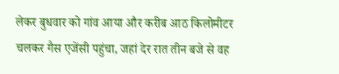लेकर बुधवार को गांव आया और करीब आठ किलोमीटर चलकर गैस एजेंसी पहुंचा, जहां देर रात तीन बजे से वह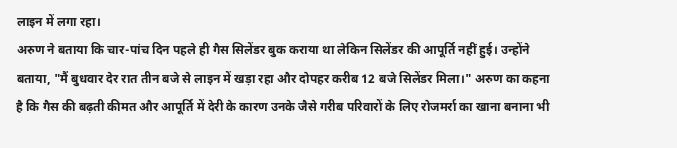लाइन में लगा रहा।
अरुण ने बताया कि चार-पांच दिन पहले ही गैस सिलेंडर बुक कराया था लेकिन सिलेंडर की आपूर्ति नहीं हुई। उन्होंने बताया, "मैं बुधवार देर रात तीन बजे से लाइन में खड़ा रहा और दोपहर करीब 12 बजे सिलेंडर मिला।" अरुण का कहना है कि गैस की बढ़ती कीमत और आपूर्ति में देरी के कारण उनके जैसे गरीब परिवारों के लिए रोजमर्रा का खाना बनाना भी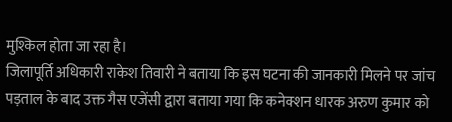मुश्किल होता जा रहा है।
जिलापूर्ति अधिकारी राकेश तिवारी ने बताया कि इस घटना की जानकारी मिलने पर जांच पड़ताल के बाद उक्त गैस एजेंसी द्वारा बताया गया कि कनेक्शन धारक अरुण कुमार को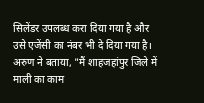सिलेंडर उपलब्ध करा दिया गया है और उसे एजेंसी का नंबर भी दे दिया गया है। अरुण ने बताया, "मैं शाहजहांपुर जिले में माली का काम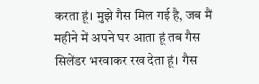करता हूं। मुझे गैस मिल गई है, जब मैं महीने में अपने घर आता हूं तब गैस सिलेंडर भरवाकर रख देता हूं। गैस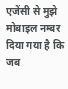एजेंसी से मुझे मोबाइल नम्बर दिया गया है कि जब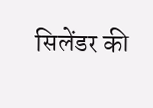सिलेंडर की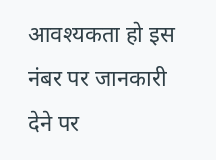आवश्यकता हो इस नंबर पर जानकारी देने पर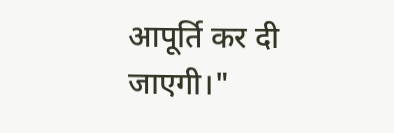आपूर्ति कर दी जाएगी।"